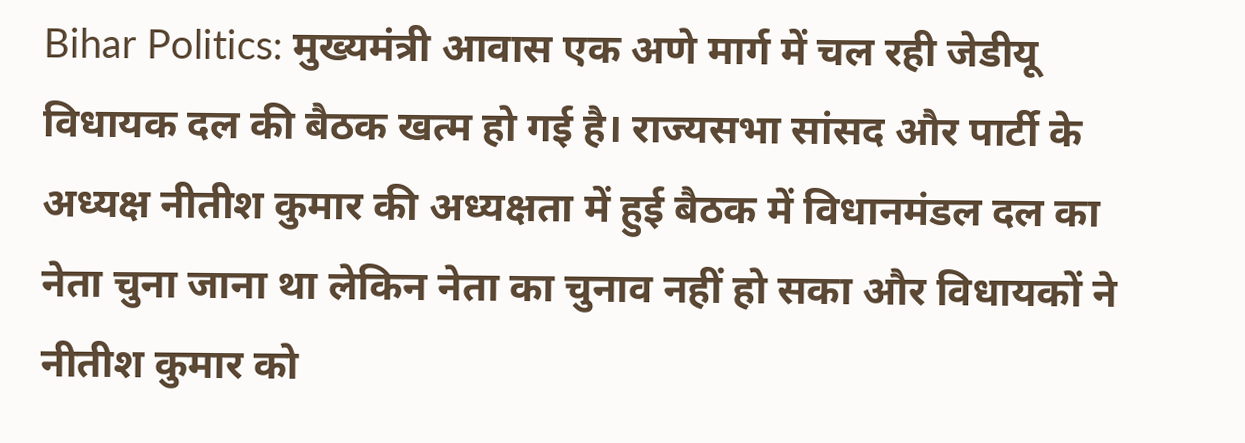Bihar Politics: मुख्यमंत्री आवास एक अणे मार्ग में चल रही जेडीयू विधायक दल की बैठक खत्म हो गई है। राज्यसभा सांसद और पार्टी के अध्यक्ष नीतीश कुमार की अध्यक्षता में हुई बैठक में विधानमंडल दल का नेता चुना जाना था लेकिन नेता का चुनाव नहीं हो सका और विधायकों ने नीतीश कुमार को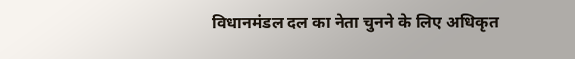विधानमंडल दल का नेता चुनने के लिए अधिकृत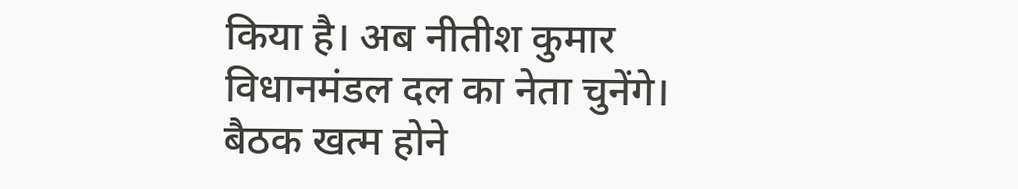किया है। अब नीतीश कुमार विधानमंडल दल का नेता चुनेंगे।
बैठक खत्म होने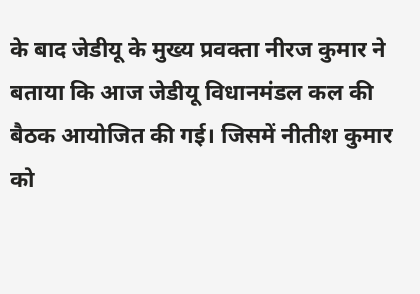के बाद जेडीयू के मुख्य प्रवक्ता नीरज कुमार ने बताया कि आज जेडीयू विधानमंडल कल की बैठक आयोजित की गई। जिसमें नीतीश कुमार को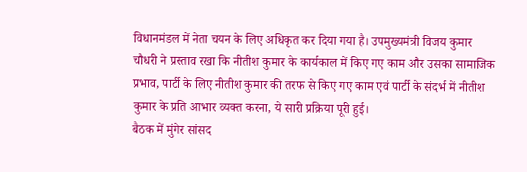विधानमंडल में नेता चयन के लिए अधिकृत कर दिया गया है। उपमुख्यमंत्री विजय कुमार चौधरी ने प्रस्ताव रखा कि नीतीश कुमार के कार्यकाल में किए गए काम और उसका सामाजिक प्रभाव, पार्टी के लिए नीतीश कुमार की तरफ से किए गए काम एवं पार्टी के संदर्भ में नीतीश कुमार के प्रति आभार व्यक्त करना, ये सारी प्रक्रिया पूरी हुई।
बैठक में मुंगेर सांसद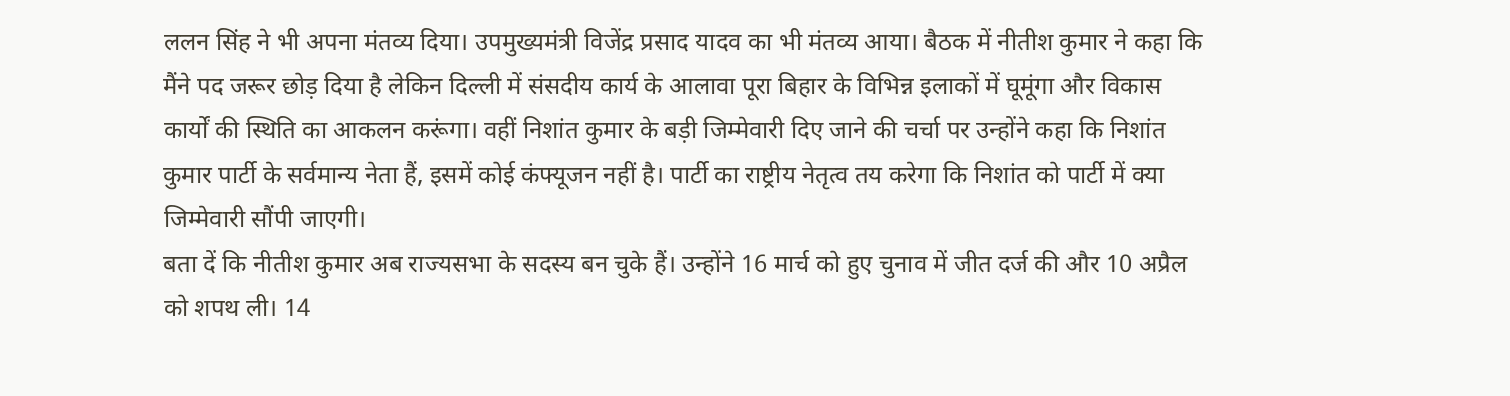ललन सिंह ने भी अपना मंतव्य दिया। उपमुख्यमंत्री विजेंद्र प्रसाद यादव का भी मंतव्य आया। बैठक में नीतीश कुमार ने कहा कि मैंने पद जरूर छोड़ दिया है लेकिन दिल्ली में संसदीय कार्य के आलावा पूरा बिहार के विभिन्न इलाकों में घूमूंगा और विकास कार्यों की स्थिति का आकलन करूंगा। वहीं निशांत कुमार के बड़ी जिम्मेवारी दिए जाने की चर्चा पर उन्होंने कहा कि निशांत कुमार पार्टी के सर्वमान्य नेता हैं, इसमें कोई कंफ्यूजन नहीं है। पार्टी का राष्ट्रीय नेतृत्व तय करेगा कि निशांत को पार्टी में क्या जिम्मेवारी सौंपी जाएगी।
बता दें कि नीतीश कुमार अब राज्यसभा के सदस्य बन चुके हैं। उन्होंने 16 मार्च को हुए चुनाव में जीत दर्ज की और 10 अप्रैल को शपथ ली। 14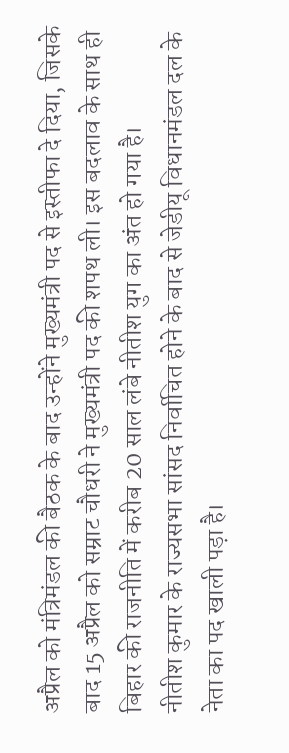अप्रैल को मंत्रिमंडल की बैठक के बाद उन्होंने मुख्यमंत्री पद से इस्तीफा दे दिया, जिसके बाद 15 अप्रैल को सम्राट चौधरी ने मुख्यमंत्री पद की शपथ ली। इस बदलाव के साथ ही बिहार की राजनीति में करीब 20 साल लंबे नीतीश युग का अंत हो गया है।
नीतीश कुमार के राज्यसभा सांसद निर्वाचित होने के बाद से जेडीयू विधानमंडल दल के नेता का पद खाली पड़ा है।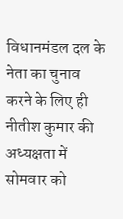विधानमंडल दल के नेता का चुनाव करने के लिए ही नीतीश कुमार की अध्यक्षता में सोमवार को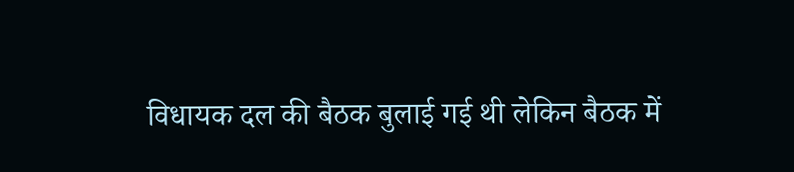विधायक दल की बैठक बुलाई गई थी लेकिन बैठक में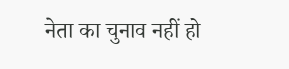नेता का चुनाव नहीं हो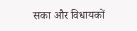सका और विधायकों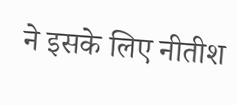ने इसके लिए नीतीश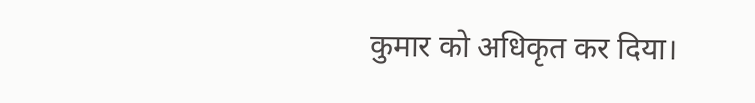कुमार को अधिकृत कर दिया।